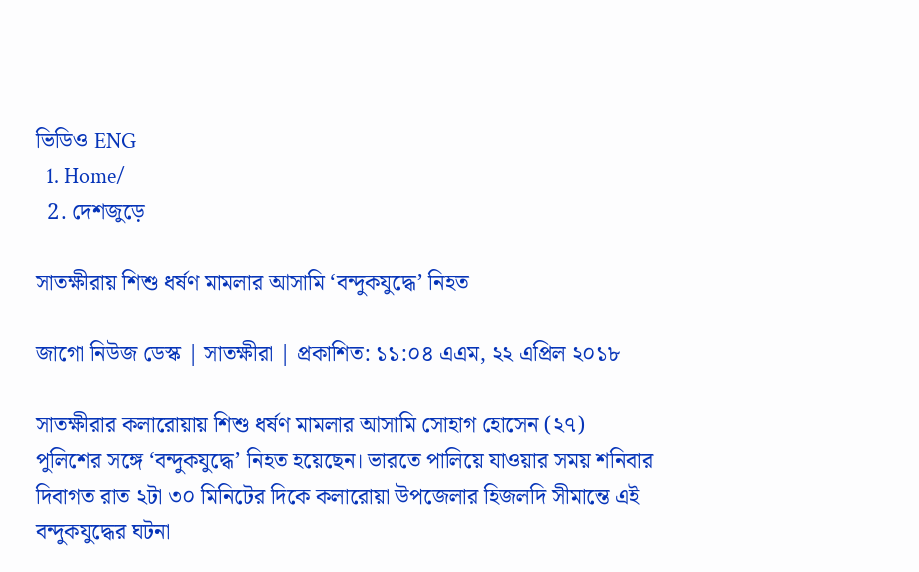ভিডিও ENG
  1. Home/
  2. দেশজুড়ে

সাতক্ষীরায় শিশু ধর্ষণ মামলার আসামি ‘বন্দুকযুদ্ধে’ নিহত

জাগো নিউজ ডেস্ক | সাতক্ষীরা | প্রকাশিত: ১১:০৪ এএম, ২২ এপ্রিল ২০১৮

সাতক্ষীরার কলারোয়ায় শিশু ধর্ষণ মামলার আসামি সোহাগ হোসেন (২৭) পুলিশের সঙ্গে ‘বন্দুকযুদ্ধে’ নিহত হয়েছেন। ভারতে পালিয়ে যাওয়ার সময় শনিবার দিবাগত রাত ২টা ৩০ মিনিটের দিকে কলারোয়া উপজেলার হিজলদি সীমান্তে এই বন্দুকযুদ্ধের ঘটনা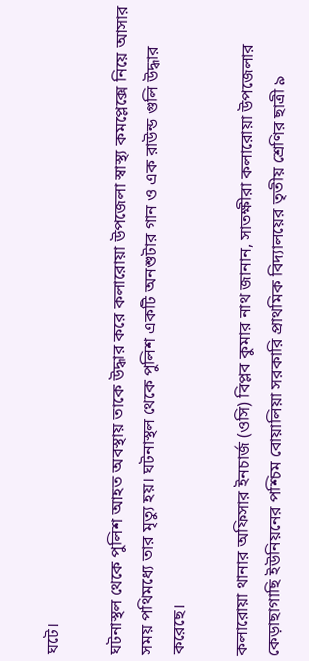ঘটে।

ঘটনাস্থল থেকে পুলিশ আহত অবস্থায় তাকে উদ্ধার করে কলারোয়া উপজেলা স্বাস্থ্য কমপ্লেক্সে নিয়ে আসার সময় পথিমধ্যে তার মৃত্যু হয়। ঘটনাস্থল থেকে পুলিশ একটি অনশুটার গান ও এক রাউন্ড গুলি উদ্ধার করেছে।

কলারোয়া থানার অফিসার ইনচার্জ (ওসি) বিপ্লব কুমার নাথ জানান, সাতক্ষীরা কলারোয়া উপজেলার কেড়াছাগাছি ইউনিয়নের পশ্চিম বোয়ালিয়া সরকারি প্রাথমিক বিদ্যালয়ের তৃতীয় শ্রেণির ছাত্রী ৯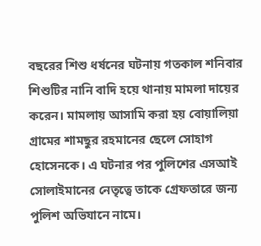বছরের শিশু ধর্ষনের ঘটনায় গতকাল শনিবার শিশুটির নানি বাদি হয়ে থানায় মামলা দায়ের করেন। মামলায় আসামি করা হয় বোয়ালিয়া গ্রামের শামছুর রহমানের ছেলে সোহাগ হোসেনকে। এ ঘটনার পর পুলিশের এসআই সোলাইমানের নেতৃত্বে তাকে গ্রেফতারে জন্য পুলিশ অভিযানে নামে।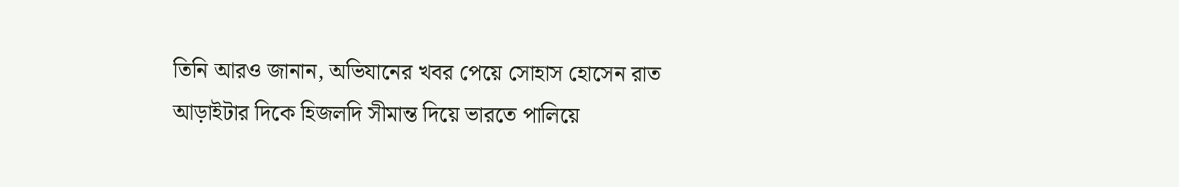তিনি আরও জানান, অভিযানের খবর পেয়ে সোহাস হোসেন রাত আড়াইটার দিকে হিজলদি সীমান্ত দিয়ে ভারতে পালিয়ে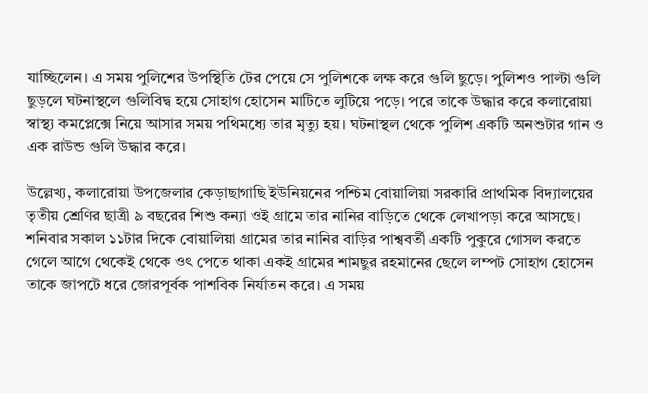যাচ্ছিলেন। এ সময় পুলিশের উপস্থিতি টের পেয়ে সে পুলিশকে লক্ষ করে গুলি ছুড়ে। পুলিশও পাল্টা গুলি ছুড়লে ঘটনাস্থলে গুলিবিদ্ব হয়ে সোহাগ হোসেন মাটিতে লুটিয়ে পড়ে। পরে তাকে উদ্ধার করে কলারোয়া স্বাস্থ্য কমপ্লেক্সে নিয়ে আসার সময় পথিমধ্যে তার মৃত্যু হয়। ঘটনাস্থল থেকে পুলিশ একটি অনশুটার গান ও এক রাউন্ড গুলি উদ্ধার করে।

উল্লেখ্য, কলারোয়া উপজেলার কেড়াছাগাছি ইউনিয়নের পশ্চিম বোয়ালিয়া সরকারি প্রাথমিক বিদ্যালয়ের তৃতীয় শ্রেণির ছাত্রী ৯ বছরের শিশু কন্যা ওই গ্রামে তার নানির বাড়িতে থেকে লেখাপড়া করে আসছে। শনিবার সকাল ১১টার দিকে বোয়ালিয়া গ্রামের তার নানির বাড়ির পাশ্ববর্তী একটি পুকুরে গোসল করতে গেলে আগে থেকেই থেকে ওৎ পেতে থাকা একই গ্রামের শামছুর রহমানের ছেলে লম্পট সোহাগ হোসেন তাকে জাপটে ধরে জোরপূর্বক পাশবিক নির্যাতন করে। এ সময়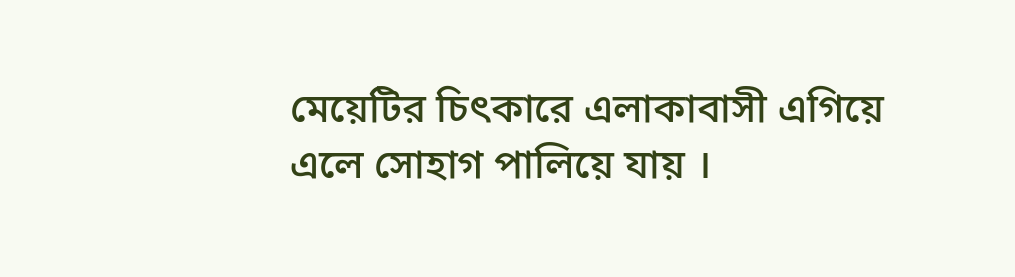মেয়েটির চিৎকারে এলাকাবাসী এগিয়ে এলে সোহাগ পালিয়ে যায় ।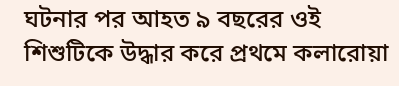ঘটনার পর আহত ৯ বছরের ওই শিশুটিকে উদ্ধার করে প্রথমে কলারোয়া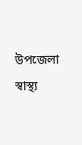উপজেলা স্বাস্থ্য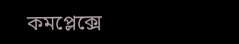কমপ্লেক্সে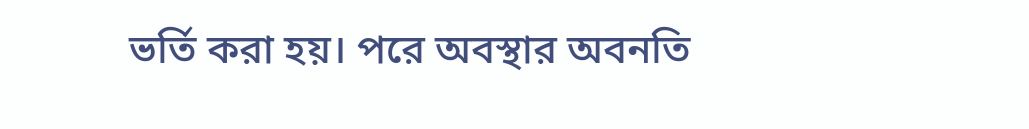ভর্তি করা হয়। পরে অবস্থার অবনতি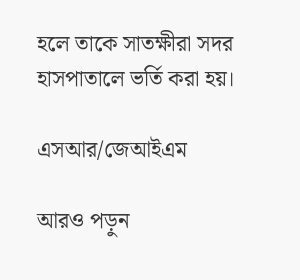হলে তাকে সাতক্ষীরা সদর হাসপাতালে ভর্তি করা হয়।

এসআর/জেআইএম

আরও পড়ুন